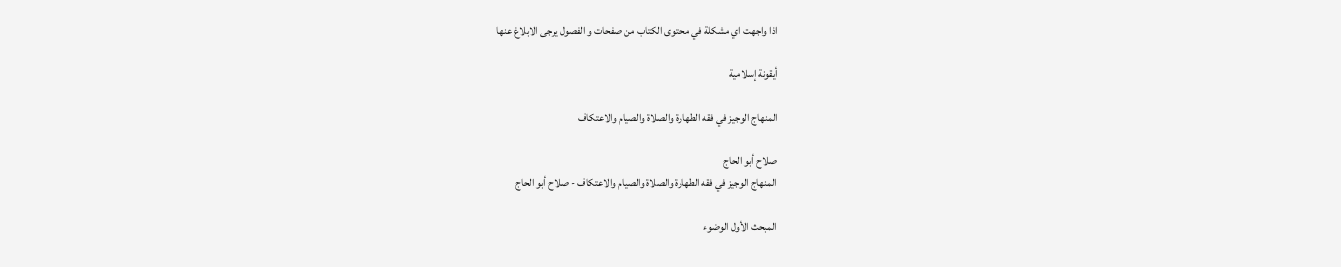اذا واجهت اي مشكلة في محتوى الكتاب من صفحات و الفصول يرجى الابلاغ عنها

أيقونة إسلامية

المنهاج الوجيز في فقه الطهارة والصلاة والصيام والاعتكاف

صلاح أبو الحاج
المنهاج الوجيز في فقه الطهارة والصلاة والصيام والاعتكاف - صلاح أبو الحاج

المبحث الأول الوضوء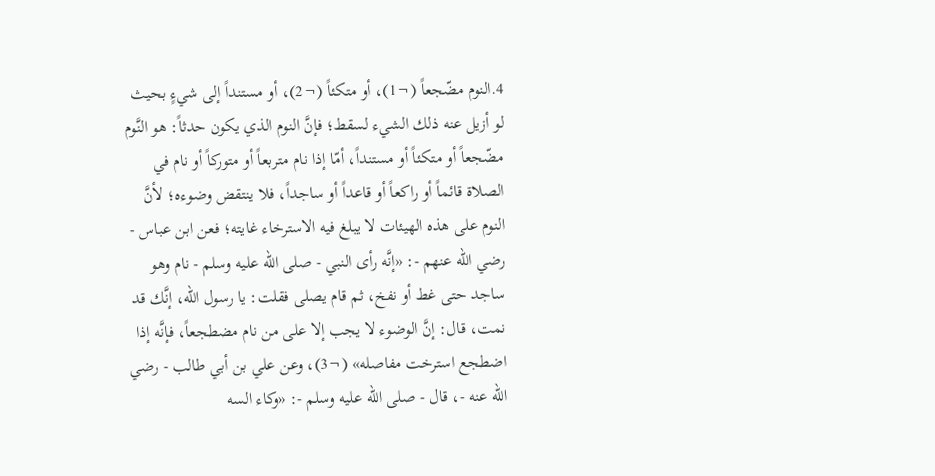4.النوم مضّجعاً (¬1)، أو متكئاً (¬2)، أو مستنداً إلى شيءٍ بحيث لو أزيل عنه ذلك الشيء لسقط؛ فإنَّ النوم الذي يكون حدثاً: هو النَّوم مضّجعاً أو متكئاً أو مستنداً، أمّا إذا نام متربعاً أو متوركاً أو نام في الصلاة قائماً أو راكعاً أو قاعداً أو ساجداً، فلا ينتقض وضوءه؛ لأنَّ النوم على هذه الهيئات لا يبلغ فيه الاسترخاء غايته؛ فعن ابن عباس - رضي الله عنهم -: «إنَّه رأى النبي - صلى الله عليه وسلم - نام وهو ساجد حتى غط أو نفخ، ثم قام يصلى فقلت: يا رسول الله، إنَّك قد نمت، قال: إنَّ الوضوء لا يجب إلا على من نام مضطجعاً، فإنَّه إذا اضطجع استرخت مفاصله» (¬3)، وعن علي بن أبي طالب - رضي الله عنه -، قال - صلى الله عليه وسلم -: «وكاء السه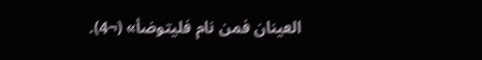العينان فمن نام فليتوضأ» (¬4).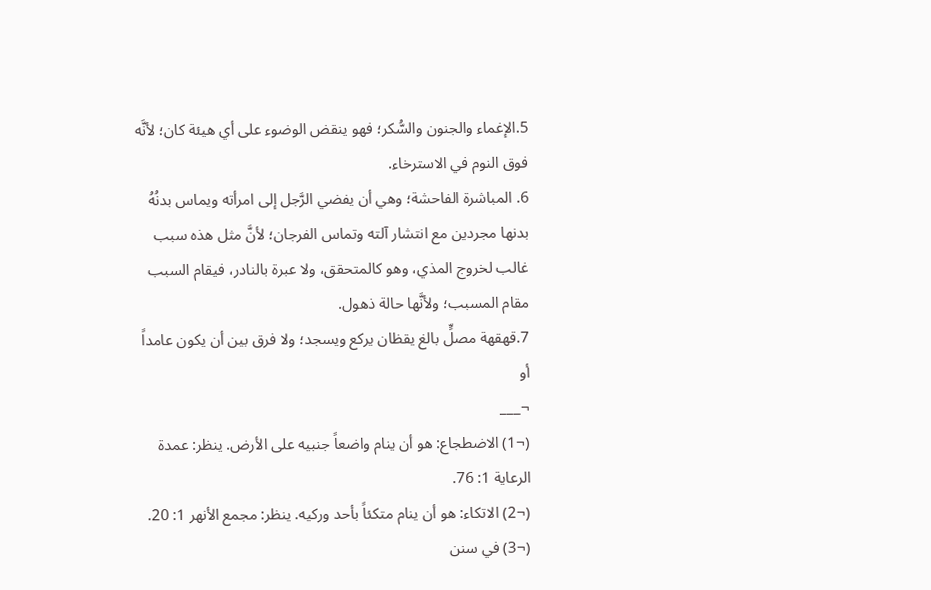5.الإغماء والجنون والسُّكر؛ فهو ينقض الوضوء على أي هيئة كان؛ لأنَّه فوق النوم في الاسترخاء.
6. المباشرة الفاحشة؛ وهي أن يفضي الرَّجل إلى امرأته ويماس بدنُهُ بدنها مجردين مع انتشار آلته وتماس الفرجان؛ لأنَّ مثل هذه سبب غالب لخروج المذي، وهو كالمتحقق، ولا عبرة بالنادر، فيقام السبب مقام المسبب؛ ولأنَّها حالة ذهول.
7.قهقهة مصلٍّ بالغ يقظان يركع ويسجد؛ ولا فرق بين أن يكون عامداً أو
¬___
(¬1) الاضطجاع: هو أن ينام واضعاً جنبيه على الأرض. ينظر: عمدة الرعاية 1: 76.
(¬2) الاتكاء: هو أن ينام متكئاً بأحد وركيه. ينظر: مجمع الأنهر 1: 20.
(¬3) في سنن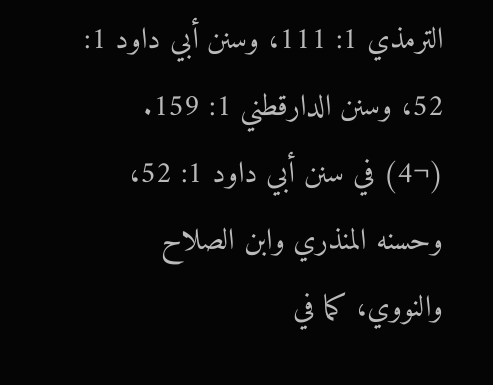الترمذي 1: 111، وسنن أبي داود 1: 52، وسنن الدارقطني 1: 159.
(¬4) في سنن أبي داود 1: 52، وحسنه المنذري وابن الصلاح والنووي، كما في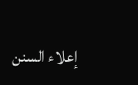إعلاء السنن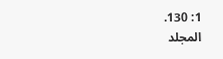1: 130.
المجلد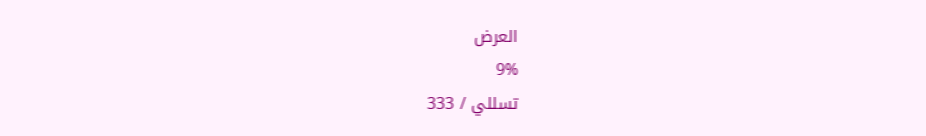العرض
9%
تسللي / 333